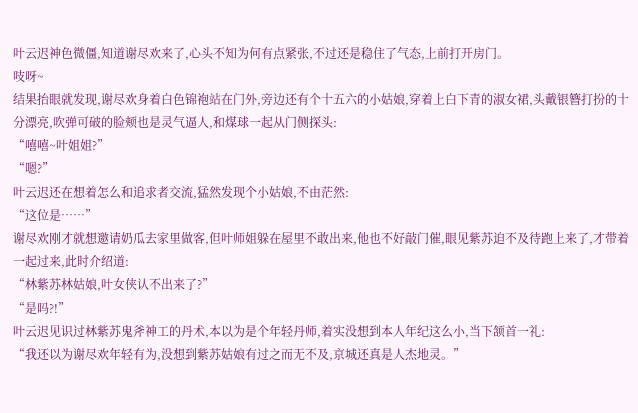叶云迟神色微僵,知道谢尽欢来了,心头不知为何有点紧张,不过还是稳住了气态,上前打开房门。
吱呀~
结果抬眼就发现,谢尽欢身着白色锦袍站在门外,旁边还有个十五六的小姑娘,穿着上白下青的淑女裙,头戴银簪打扮的十分漂亮,吹弹可破的脸颊也是灵气逼人,和煤球一起从门侧探头:
“嘻嘻~叶姐姐?”
“嗯?”
叶云迟还在想着怎么和追求者交流,猛然发现个小姑娘,不由茫然:
“这位是……”
谢尽欢刚才就想邀请奶瓜去家里做客,但叶师姐躲在屋里不敢出来,他也不好敲门催,眼见紫苏迫不及待跑上来了,才带着一起过来,此时介绍道:
“林紫苏林姑娘,叶女侠认不出来了?”
“是吗?!”
叶云迟见识过林紫苏鬼斧神工的丹术,本以为是个年轻丹师,着实没想到本人年纪这么小,当下颔首一礼:
“我还以为谢尽欢年轻有为,没想到紫苏姑娘有过之而无不及,京城还真是人杰地灵。”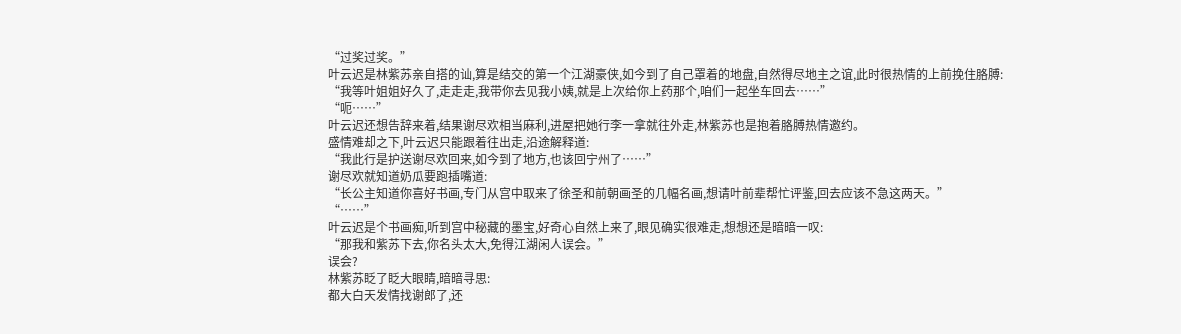“过奖过奖。”
叶云迟是林紫苏亲自搭的讪,算是结交的第一个江湖豪侠,如今到了自己罩着的地盘,自然得尽地主之谊,此时很热情的上前挽住胳膊:
“我等叶姐姐好久了,走走走,我带你去见我小姨,就是上次给你上药那个,咱们一起坐车回去……”
“呃……”
叶云迟还想告辞来着,结果谢尽欢相当麻利,进屋把她行李一拿就往外走,林紫苏也是抱着胳膊热情邀约。
盛情难却之下,叶云迟只能跟着往出走,沿途解释道:
“我此行是护送谢尽欢回来,如今到了地方,也该回宁州了……”
谢尽欢就知道奶瓜要跑插嘴道:
“长公主知道你喜好书画,专门从宫中取来了徐圣和前朝画圣的几幅名画,想请叶前辈帮忙评鉴,回去应该不急这两天。”
“……”
叶云迟是个书画痴,听到宫中秘藏的墨宝,好奇心自然上来了,眼见确实很难走,想想还是暗暗一叹:
“那我和紫苏下去,你名头太大,免得江湖闲人误会。”
误会?
林紫苏眨了眨大眼睛,暗暗寻思:
都大白天发情找谢郎了,还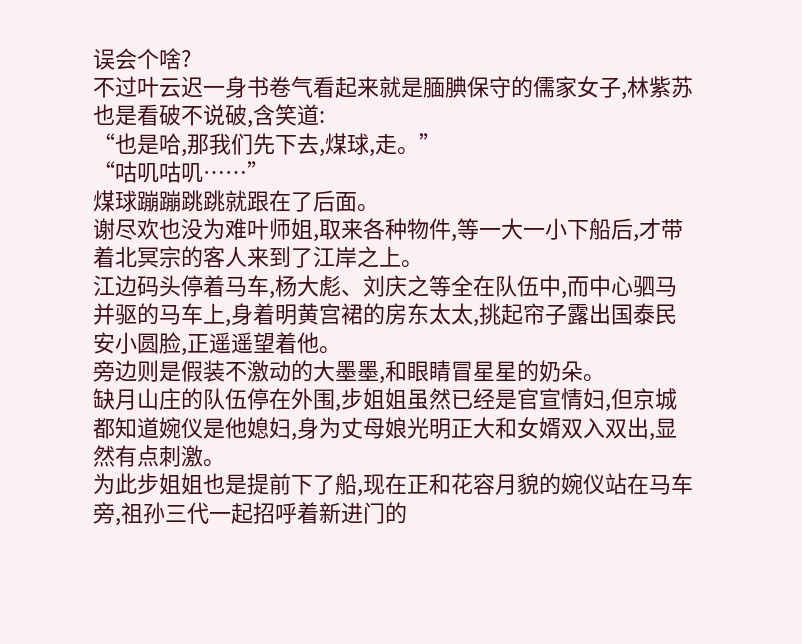误会个啥?
不过叶云迟一身书卷气看起来就是腼腆保守的儒家女子,林紫苏也是看破不说破,含笑道:
“也是哈,那我们先下去,煤球,走。”
“咕叽咕叽……”
煤球蹦蹦跳跳就跟在了后面。
谢尽欢也没为难叶师姐,取来各种物件,等一大一小下船后,才带着北冥宗的客人来到了江岸之上。
江边码头停着马车,杨大彪、刘庆之等全在队伍中,而中心驷马并驱的马车上,身着明黄宫裙的房东太太,挑起帘子露出国泰民安小圆脸,正遥遥望着他。
旁边则是假装不激动的大墨墨,和眼睛冒星星的奶朵。
缺月山庄的队伍停在外围,步姐姐虽然已经是官宣情妇,但京城都知道婉仪是他媳妇,身为丈母娘光明正大和女婿双入双出,显然有点刺激。
为此步姐姐也是提前下了船,现在正和花容月貌的婉仪站在马车旁,祖孙三代一起招呼着新进门的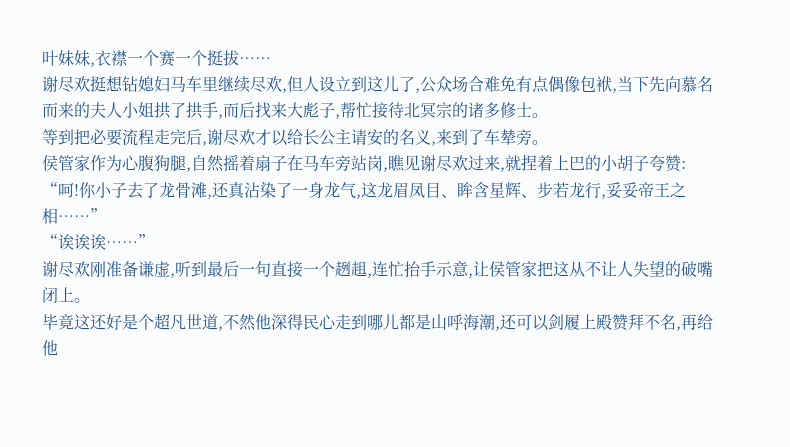叶妹妹,衣襟一个赛一个挺拔……
谢尽欢挺想钻媳妇马车里继续尽欢,但人设立到这儿了,公众场合难免有点偶像包袱,当下先向慕名而来的夫人小姐拱了拱手,而后找来大彪子,帮忙接待北冥宗的诸多修士。
等到把必要流程走完后,谢尽欢才以给长公主请安的名义,来到了车辇旁。
侯管家作为心腹狗腿,自然摇着扇子在马车旁站岗,瞧见谢尽欢过来,就捏着上巴的小胡子夸赞:
“呵!你小子去了龙骨滩,还真沾染了一身龙气,这龙眉凤目、眸含星辉、步若龙行,妥妥帝王之相……”
“诶诶诶……”
谢尽欢刚准备谦虚,听到最后一句直接一个趔趄,连忙抬手示意,让侯管家把这从不让人失望的破嘴闭上。
毕竟这还好是个超凡世道,不然他深得民心走到哪儿都是山呼海潮,还可以剑履上殿赞拜不名,再给他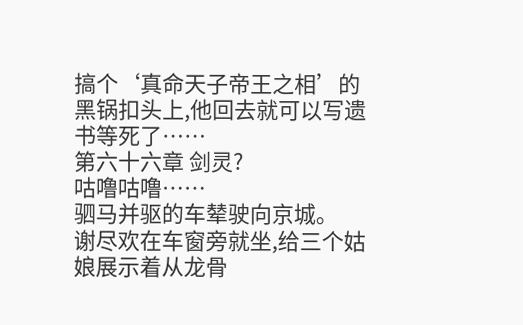搞个‘真命天子帝王之相’的黑锅扣头上,他回去就可以写遗书等死了……
第六十六章 剑灵?
咕噜咕噜……
驷马并驱的车辇驶向京城。
谢尽欢在车窗旁就坐,给三个姑娘展示着从龙骨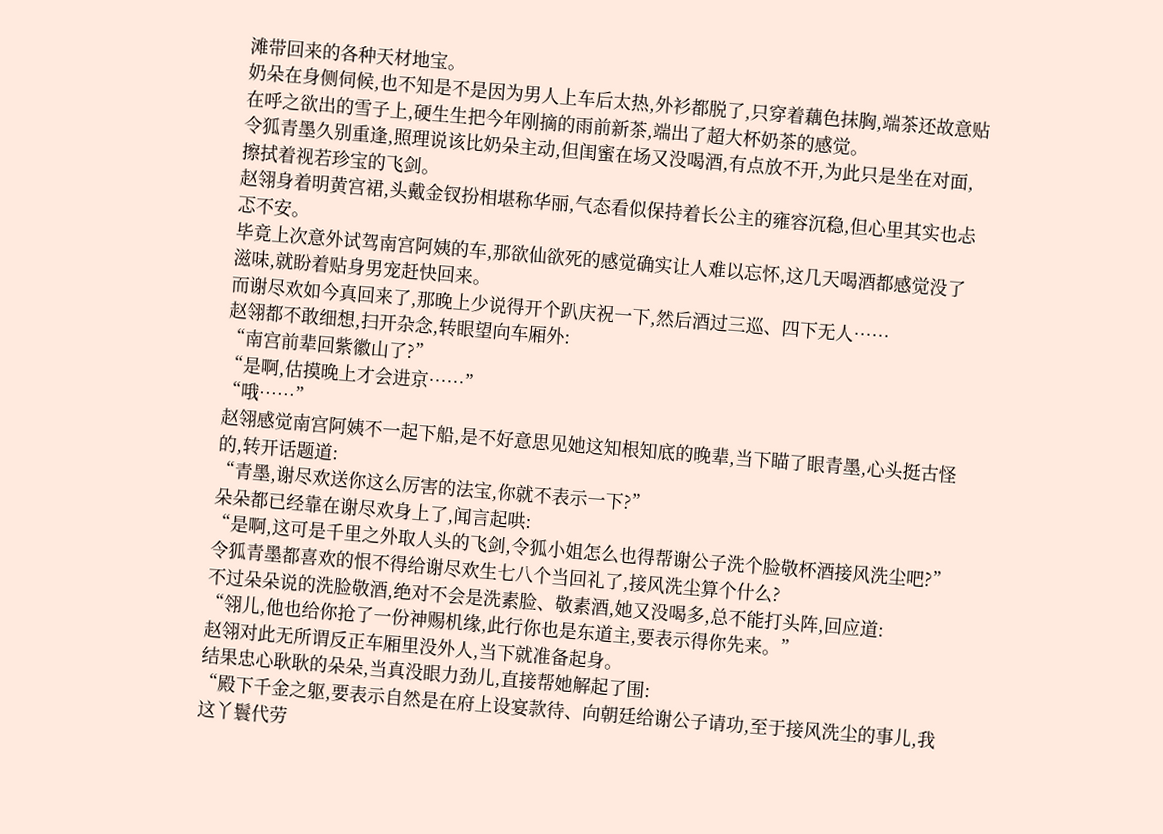滩带回来的各种天材地宝。
奶朵在身侧伺候,也不知是不是因为男人上车后太热,外衫都脱了,只穿着藕色抹胸,端茶还故意贴在呼之欲出的雪子上,硬生生把今年刚摘的雨前新茶,端出了超大杯奶茶的感觉。
令狐青墨久别重逢,照理说该比奶朵主动,但闺蜜在场又没喝酒,有点放不开,为此只是坐在对面,擦拭着视若珍宝的飞剑。
赵翎身着明黄宫裙,头戴金钗扮相堪称华丽,气态看似保持着长公主的雍容沉稳,但心里其实也忐忑不安。
毕竟上次意外试驾南宫阿姨的车,那欲仙欲死的感觉确实让人难以忘怀,这几天喝酒都感觉没了滋味,就盼着贴身男宠赶快回来。
而谢尽欢如今真回来了,那晚上少说得开个趴庆祝一下,然后酒过三巡、四下无人……
赵翎都不敢细想,扫开杂念,转眼望向车厢外:
“南宫前辈回紫徽山了?”
“是啊,估摸晚上才会进京……”
“哦……”
赵翎感觉南宫阿姨不一起下船,是不好意思见她这知根知底的晚辈,当下瞄了眼青墨,心头挺古怪的,转开话题道:
“青墨,谢尽欢送你这么厉害的法宝,你就不表示一下?”
朵朵都已经靠在谢尽欢身上了,闻言起哄:
“是啊,这可是千里之外取人头的飞剑,令狐小姐怎么也得帮谢公子洗个脸敬杯酒接风洗尘吧?”
令狐青墨都喜欢的恨不得给谢尽欢生七八个当回礼了,接风洗尘算个什么?
不过朵朵说的洗脸敬酒,绝对不会是洗素脸、敬素酒,她又没喝多,总不能打头阵,回应道:
“翎儿,他也给你抢了一份神赐机缘,此行你也是东道主,要表示得你先来。”
赵翎对此无所谓反正车厢里没外人,当下就准备起身。
结果忠心耿耿的朵朵,当真没眼力劲儿,直接帮她解起了围:
“殿下千金之躯,要表示自然是在府上设宴款待、向朝廷给谢公子请功,至于接风洗尘的事儿,我这丫鬟代劳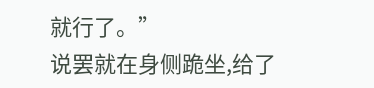就行了。”
说罢就在身侧跪坐,给了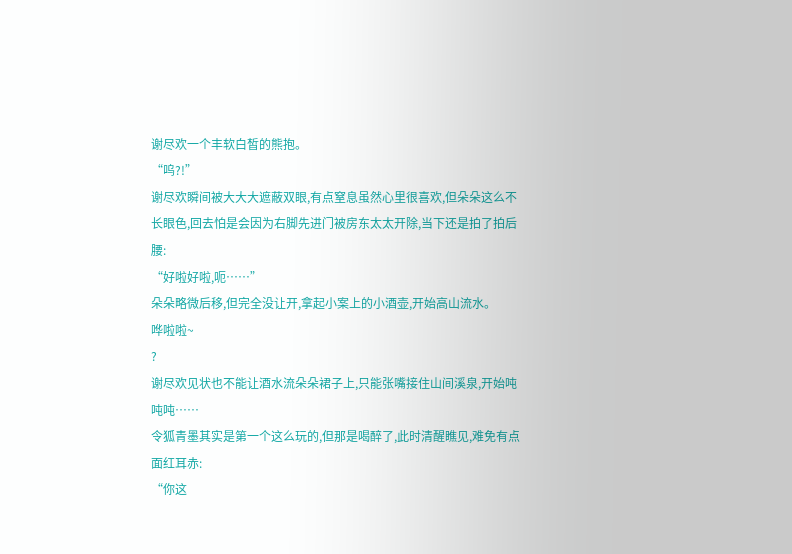谢尽欢一个丰软白皙的熊抱。
“呜?!”
谢尽欢瞬间被大大大遮蔽双眼,有点窒息虽然心里很喜欢,但朵朵这么不长眼色,回去怕是会因为右脚先进门被房东太太开除,当下还是拍了拍后腰:
“好啦好啦,呃……”
朵朵略微后移,但完全没让开,拿起小案上的小酒壶,开始高山流水。
哗啦啦~
?
谢尽欢见状也不能让酒水流朵朵裙子上,只能张嘴接住山间溪泉,开始吨吨吨……
令狐青墨其实是第一个这么玩的,但那是喝醉了,此时清醒瞧见,难免有点面红耳赤:
“你这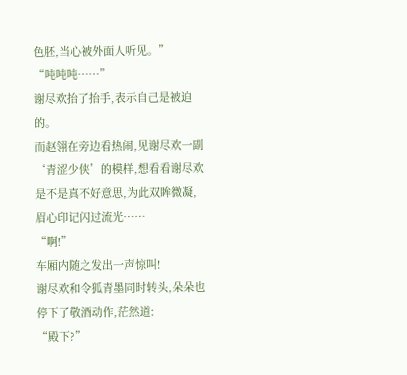色胚,当心被外面人听见。”
“吨吨吨……”
谢尽欢抬了抬手,表示自己是被迫的。
而赵翎在旁边看热闹,见谢尽欢一副‘青涩少侠’的模样,想看看谢尽欢是不是真不好意思,为此双眸微凝,眉心印记闪过流光……
“啊!”
车厢内随之发出一声惊叫!
谢尽欢和令狐青墨同时转头,朵朵也停下了敬酒动作,茫然道:
“殿下?”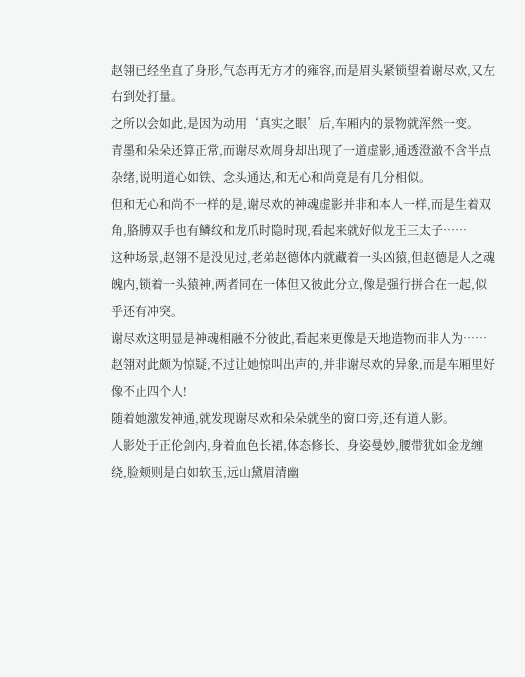赵翎已经坐直了身形,气态再无方才的雍容,而是眉头紧锁望着谢尽欢,又左右到处打量。
之所以会如此,是因为动用‘真实之眼’后,车厢内的景物就浑然一变。
青墨和朵朵还算正常,而谢尽欢周身却出现了一道虚影,通透澄澈不含半点杂绪,说明道心如铁、念头通达,和无心和尚竟是有几分相似。
但和无心和尚不一样的是,谢尽欢的神魂虚影并非和本人一样,而是生着双角,胳膊双手也有鳞纹和龙爪时隐时现,看起来就好似龙王三太子……
这种场景,赵翎不是没见过,老弟赵德体内就藏着一头凶猿,但赵德是人之魂魄内,锁着一头猿神,两者同在一体但又彼此分立,像是强行拼合在一起,似乎还有冲突。
谢尽欢这明显是神魂相融不分彼此,看起来更像是天地造物而非人为……
赵翎对此颇为惊疑,不过让她惊叫出声的,并非谢尽欢的异象,而是车厢里好像不止四个人!
随着她激发神通,就发现谢尽欢和朵朵就坐的窗口旁,还有道人影。
人影处于正伦剑内,身着血色长裙,体态修长、身姿曼妙,腰带犹如金龙缠绕,脸颊则是白如软玉,远山黛眉清幽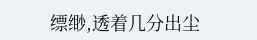缥缈,透着几分出尘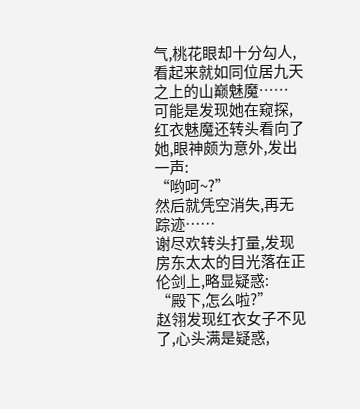气,桃花眼却十分勾人,看起来就如同位居九天之上的山巅魅魔……
可能是发现她在窥探,红衣魅魔还转头看向了她,眼神颇为意外,发出一声:
“哟呵~?”
然后就凭空消失,再无踪迹……
谢尽欢转头打量,发现房东太太的目光落在正伦剑上,略显疑惑:
“殿下,怎么啦?”
赵翎发现红衣女子不见了,心头满是疑惑,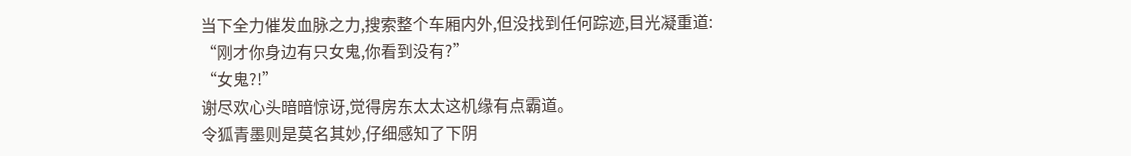当下全力催发血脉之力,搜索整个车厢内外,但没找到任何踪迹,目光凝重道:
“刚才你身边有只女鬼,你看到没有?”
“女鬼?!”
谢尽欢心头暗暗惊讶,觉得房东太太这机缘有点霸道。
令狐青墨则是莫名其妙,仔细感知了下阴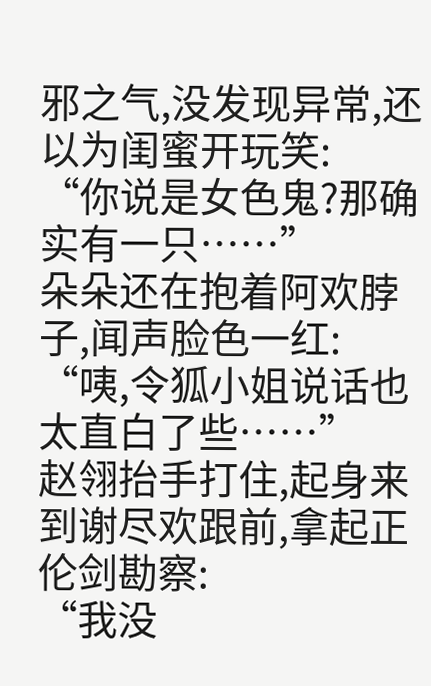邪之气,没发现异常,还以为闺蜜开玩笑:
“你说是女色鬼?那确实有一只……”
朵朵还在抱着阿欢脖子,闻声脸色一红:
“咦,令狐小姐说话也太直白了些……”
赵翎抬手打住,起身来到谢尽欢跟前,拿起正伦剑勘察:
“我没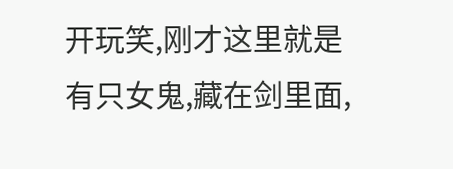开玩笑,刚才这里就是有只女鬼,藏在剑里面,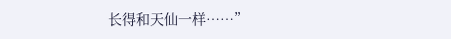长得和天仙一样……”